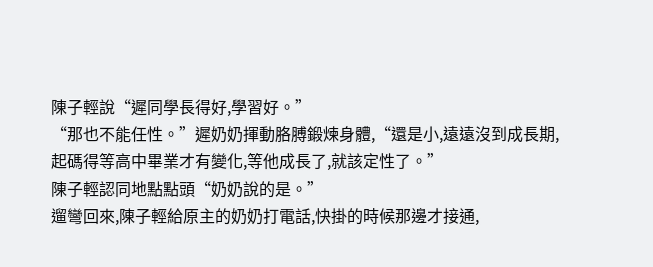陳子輕說“遲同學長得好,學習好。”
“那也不能任性。”遲奶奶揮動胳膊鍛煉身體,“還是小,遠遠沒到成長期,起碼得等高中畢業才有變化,等他成長了,就該定性了。”
陳子輕認同地點點頭“奶奶說的是。”
遛彎回來,陳子輕給原主的奶奶打電話,快掛的時候那邊才接通,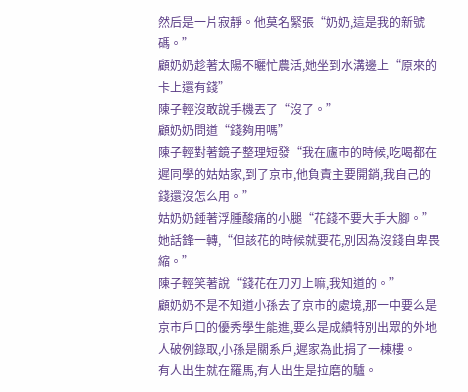然后是一片寂靜。他莫名緊張“奶奶,這是我的新號碼。”
顧奶奶趁著太陽不曬忙農活,她坐到水溝邊上“原來的卡上還有錢”
陳子輕沒敢說手機丟了“沒了。”
顧奶奶問道“錢夠用嗎”
陳子輕對著鏡子整理短發“我在廬市的時候,吃喝都在遲同學的姑姑家,到了京市,他負責主要開銷,我自己的錢還沒怎么用。”
姑奶奶錘著浮腫酸痛的小腿“花錢不要大手大腳。”她話鋒一轉,“但該花的時候就要花,別因為沒錢自卑畏縮。”
陳子輕笑著說“錢花在刀刃上嘛,我知道的。”
顧奶奶不是不知道小孫去了京市的處境,那一中要么是京市戶口的優秀學生能進,要么是成績特別出眾的外地人破例錄取,小孫是關系戶,遲家為此捐了一棟樓。
有人出生就在羅馬,有人出生是拉磨的驢。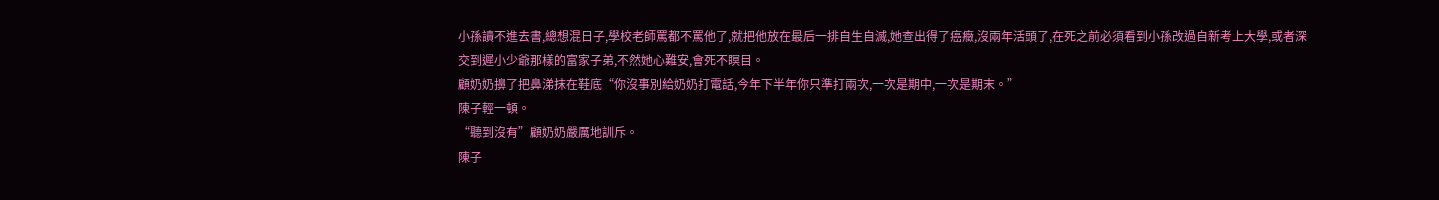小孫讀不進去書,總想混日子,學校老師罵都不罵他了,就把他放在最后一排自生自滅,她查出得了癌癥,沒兩年活頭了,在死之前必須看到小孫改過自新考上大學,或者深交到遲小少爺那樣的富家子弟,不然她心難安,會死不瞑目。
顧奶奶擤了把鼻涕抹在鞋底“你沒事別給奶奶打電話,今年下半年你只準打兩次,一次是期中,一次是期末。”
陳子輕一頓。
“聽到沒有”顧奶奶嚴厲地訓斥。
陳子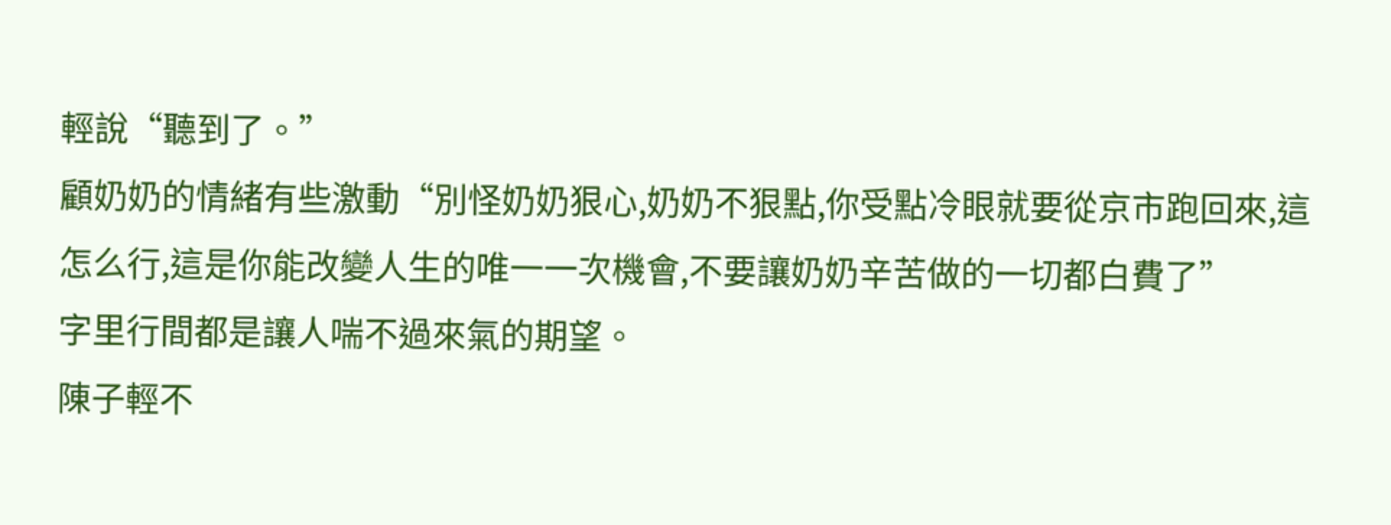輕說“聽到了。”
顧奶奶的情緒有些激動“別怪奶奶狠心,奶奶不狠點,你受點冷眼就要從京市跑回來,這怎么行,這是你能改變人生的唯一一次機會,不要讓奶奶辛苦做的一切都白費了”
字里行間都是讓人喘不過來氣的期望。
陳子輕不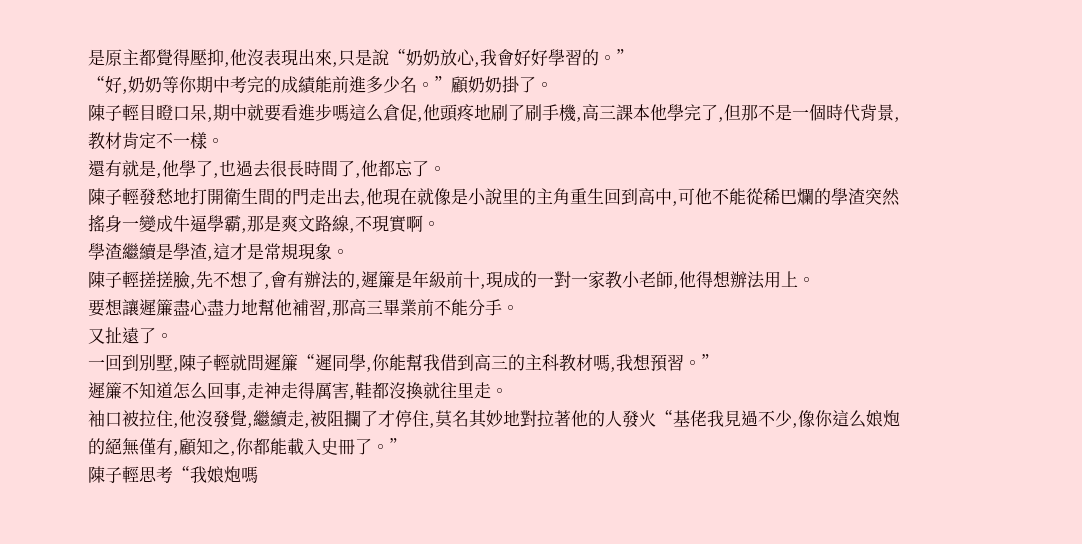是原主都覺得壓抑,他沒表現出來,只是說“奶奶放心,我會好好學習的。”
“好,奶奶等你期中考完的成績能前進多少名。”顧奶奶掛了。
陳子輕目瞪口呆,期中就要看進步嗎這么倉促,他頭疼地刷了刷手機,高三課本他學完了,但那不是一個時代背景,教材肯定不一樣。
還有就是,他學了,也過去很長時間了,他都忘了。
陳子輕發愁地打開衛生間的門走出去,他現在就像是小說里的主角重生回到高中,可他不能從稀巴爛的學渣突然搖身一變成牛逼學霸,那是爽文路線,不現實啊。
學渣繼續是學渣,這才是常規現象。
陳子輕搓搓臉,先不想了,會有辦法的,遲簾是年級前十,現成的一對一家教小老師,他得想辦法用上。
要想讓遲簾盡心盡力地幫他補習,那高三畢業前不能分手。
又扯遠了。
一回到別墅,陳子輕就問遲簾“遲同學,你能幫我借到高三的主科教材嗎,我想預習。”
遲簾不知道怎么回事,走神走得厲害,鞋都沒換就往里走。
袖口被拉住,他沒發覺,繼續走,被阻攔了才停住,莫名其妙地對拉著他的人發火“基佬我見過不少,像你這么娘炮的絕無僅有,顧知之,你都能載入史冊了。”
陳子輕思考“我娘炮嗎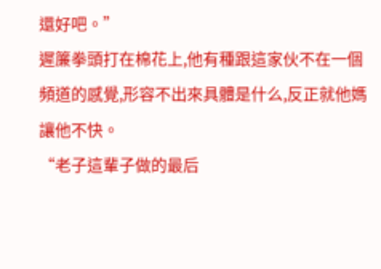還好吧。”
遲簾拳頭打在棉花上,他有種跟這家伙不在一個頻道的感覺,形容不出來具體是什么,反正就他媽讓他不快。
“老子這輩子做的最后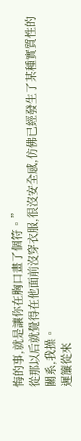悔的事,就是讓你在胸口畫了個符。”
從那以后就覺得在他面前沒穿衣服,很沒安全感,仿佛已經發生了某種實質性的關系,我操。
遲簾從來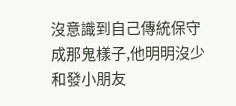沒意識到自己傳統保守成那鬼樣子,他明明沒少和發小朋友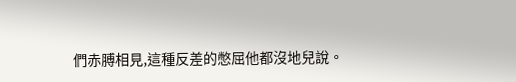們赤膊相見,這種反差的憋屈他都沒地兒說。